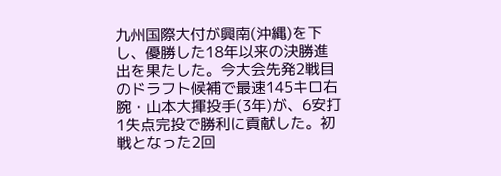九州国際大付が興南(沖縄)を下し、優勝した18年以来の決勝進出を果たした。今大会先発2戦目のドラフト候補で最速145キロ右腕・山本大揮投手(3年)が、6安打1失点完投で勝利に貢献した。初戦となった2回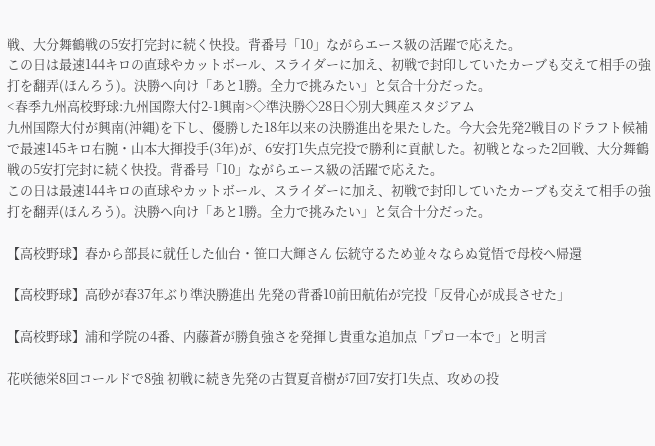戦、大分舞鶴戦の5安打完封に続く快投。背番号「10」ながらエース級の活躍で応えた。
この日は最速144キロの直球やカットボール、スライダーに加え、初戦で封印していたカーブも交えて相手の強打を翻弄(ほんろう)。決勝へ向け「あと1勝。全力で挑みたい」と気合十分だった。
<春季九州高校野球:九州国際大付2-1興南>◇準決勝◇28日◇別大興産スタジアム
九州国際大付が興南(沖縄)を下し、優勝した18年以来の決勝進出を果たした。今大会先発2戦目のドラフト候補で最速145キロ右腕・山本大揮投手(3年)が、6安打1失点完投で勝利に貢献した。初戦となった2回戦、大分舞鶴戦の5安打完封に続く快投。背番号「10」ながらエース級の活躍で応えた。
この日は最速144キロの直球やカットボール、スライダーに加え、初戦で封印していたカーブも交えて相手の強打を翻弄(ほんろう)。決勝へ向け「あと1勝。全力で挑みたい」と気合十分だった。

【高校野球】春から部長に就任した仙台・笹口大輝さん 伝統守るため並々ならぬ覚悟で母校へ帰還

【高校野球】高砂が春37年ぶり準決勝進出 先発の背番10前田航佑が完投「反骨心が成長させた」

【高校野球】浦和学院の4番、内藤蒼が勝負強さを発揮し貴重な追加点「プロ一本で」と明言

花咲徳栄8回コールドで8強 初戦に続き先発の古賀夏音樹が7回7安打1失点、攻めの投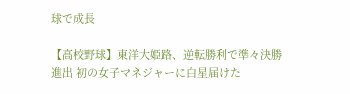球で成長

【高校野球】東洋大姫路、逆転勝利で準々決勝進出 初の女子マネジャーに白星届けた